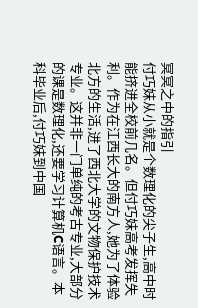冥冥之中的指引
付巧妹从小就是个数理化的尖子生,高中时能挤进全校前几名。但付巧妹高考发挥失利。作为在江西长大的南方人,她为了体验北方的生活,进了西北大学的文物保护技术专业。这并非一门单纯的考古专业,大部分的课是数理化,还要学习计算机C语言。本科毕业后,付巧妹到中国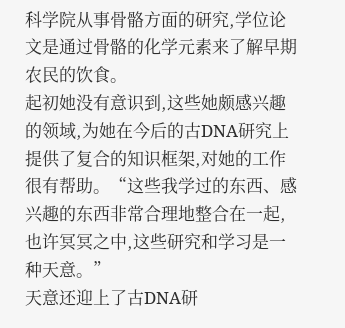科学院从事骨骼方面的研究,学位论文是通过骨骼的化学元素来了解早期农民的饮食。
起初她没有意识到,这些她颇感兴趣的领域,为她在今后的古DNA研究上提供了复合的知识框架,对她的工作很有帮助。“这些我学过的东西、感兴趣的东西非常合理地整合在一起,也许冥冥之中,这些研究和学习是一种天意。”
天意还迎上了古DNA研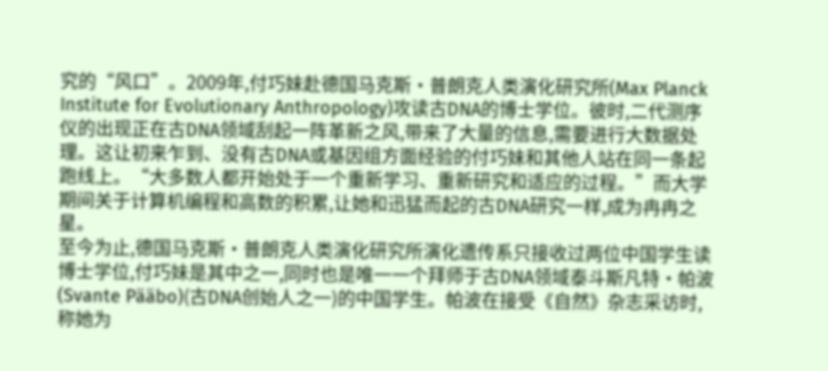究的“风口”。2009年,付巧妹赴德国马克斯•普朗克人类演化研究所(Max Planck Institute for Evolutionary Anthropology)攻读古DNA的博士学位。彼时,二代测序仪的出现正在古DNA领域刮起一阵革新之风,带来了大量的信息,需要进行大数据处理。这让初来乍到、没有古DNA或基因组方面经验的付巧妹和其他人站在同一条起跑线上。“大多数人都开始处于一个重新学习、重新研究和适应的过程。”而大学期间关于计算机编程和高数的积累,让她和迅猛而起的古DNA研究一样,成为冉冉之星。
至今为止,德国马克斯•普朗克人类演化研究所演化遗传系只接收过两位中国学生读博士学位,付巧妹是其中之一,同时也是唯一一个拜师于古DNA领域泰斗斯凡特•帕波(Svante Pääbo)(古DNA创始人之一)的中国学生。帕波在接受《自然》杂志采访时,称她为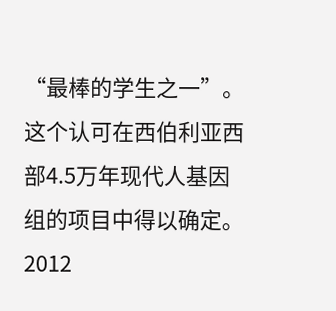“最棒的学生之一”。
这个认可在西伯利亚西部4.5万年现代人基因组的项目中得以确定。2012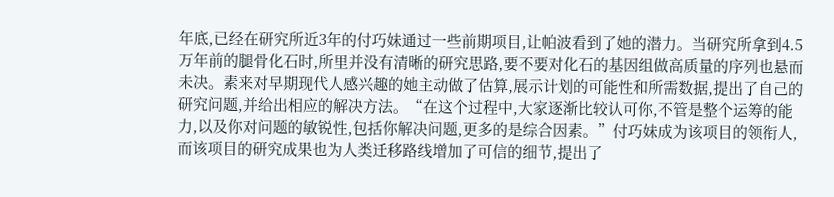年底,已经在研究所近3年的付巧妹通过一些前期项目,让帕波看到了她的潜力。当研究所拿到4.5万年前的腿骨化石时,所里并没有清晰的研究思路,要不要对化石的基因组做高质量的序列也悬而未决。素来对早期现代人感兴趣的她主动做了估算,展示计划的可能性和所需数据,提出了自己的研究问题,并给出相应的解决方法。“在这个过程中,大家逐渐比较认可你,不管是整个运筹的能力,以及你对问题的敏锐性,包括你解决问题,更多的是综合因素。”付巧妹成为该项目的领衔人,而该项目的研究成果也为人类迁移路线增加了可信的细节,提出了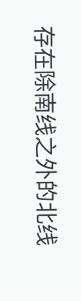存在除南线之外的北线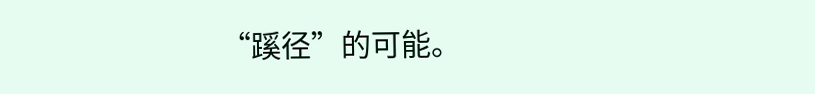“蹊径”的可能。